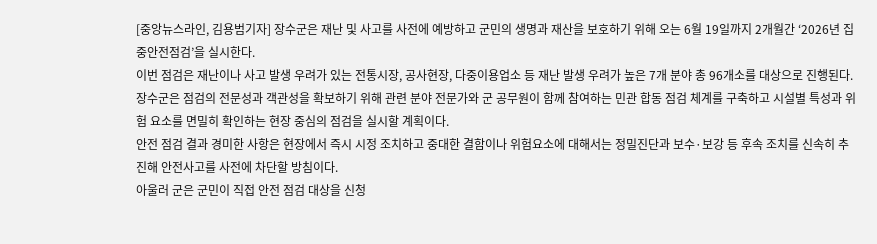[중앙뉴스라인, 김용범기자] 장수군은 재난 및 사고를 사전에 예방하고 군민의 생명과 재산을 보호하기 위해 오는 6월 19일까지 2개월간 ‘2026년 집중안전점검’을 실시한다.
이번 점검은 재난이나 사고 발생 우려가 있는 전통시장, 공사현장, 다중이용업소 등 재난 발생 우려가 높은 7개 분야 총 96개소를 대상으로 진행된다.
장수군은 점검의 전문성과 객관성을 확보하기 위해 관련 분야 전문가와 군 공무원이 함께 참여하는 민관 합동 점검 체계를 구축하고 시설별 특성과 위험 요소를 면밀히 확인하는 현장 중심의 점검을 실시할 계획이다.
안전 점검 결과 경미한 사항은 현장에서 즉시 시정 조치하고 중대한 결함이나 위험요소에 대해서는 정밀진단과 보수·보강 등 후속 조치를 신속히 추진해 안전사고를 사전에 차단할 방침이다.
아울러 군은 군민이 직접 안전 점검 대상을 신청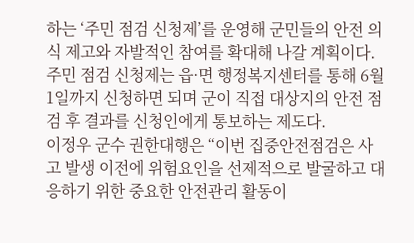하는 ‘주민 점검 신청제’를 운영해 군민들의 안전 의식 제고와 자발적인 참여를 확대해 나갈 계획이다.
주민 점검 신청제는 읍·면 행정복지센터를 통해 6월 1일까지 신청하면 되며 군이 직접 대상지의 안전 점검 후 결과를 신청인에게 통보하는 제도다.
이정우 군수 권한대행은 “이번 집중안전점검은 사고 발생 이전에 위험요인을 선제적으로 발굴하고 대응하기 위한 중요한 안전관리 활동이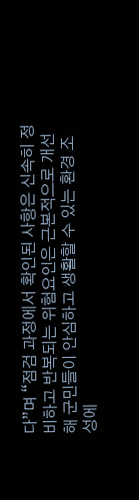다”며 “점검 과정에서 확인된 사항은 신속히 정비하고 반복되는 위험요인은 근본적으로 개선해 군민들이 안심하고 생활할 수 있는 환경 조성에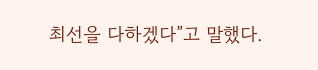최선을 다하겠다”고 말했다.